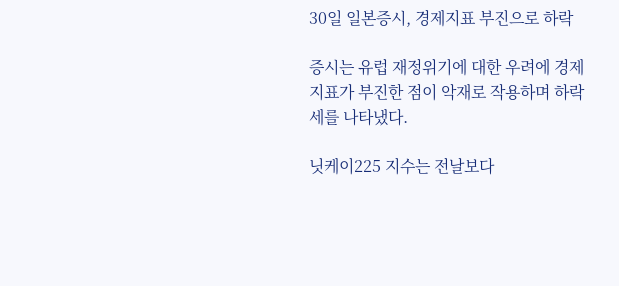30일 일본증시, 경제지표 부진으로 하락

증시는 유럽 재정위기에 대한 우려에 경제지표가 부진한 점이 악재로 작용하며 하락세를 나타냈다.

닛케이225 지수는 전날보다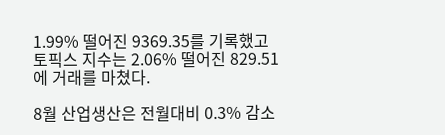1.99% 떨어진 9369.35를 기록했고
토픽스 지수는 2.06% 떨어진 829.51에 거래를 마쳤다.

8월 산업생산은 전월대비 0.3% 감소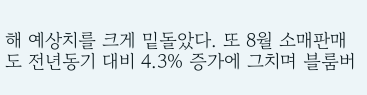해 예상치를 크게 밑돌았다. 또 8월 소매판매도 전년동기 대비 4.3% 증가에 그치며 블룸버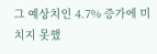그 예상치인 4.7% 증가에 미치지 못했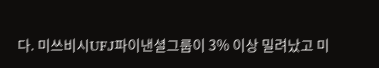다. 미쓰비시UFJ파이낸셜그룹이 3% 이상 밀려났고 미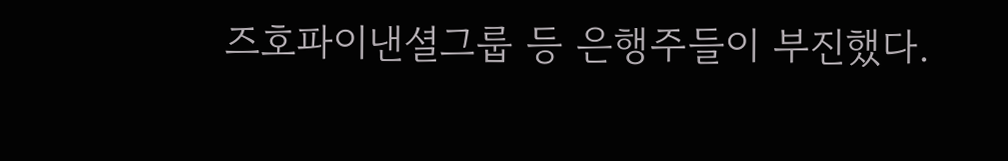즈호파이낸셜그룹 등 은행주들이 부진했다.